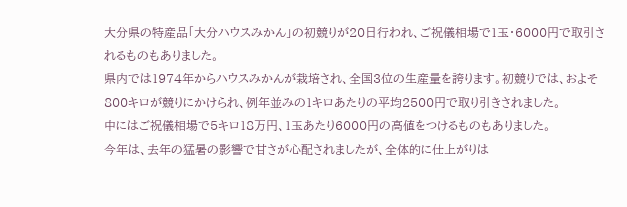大分県の特産品「大分ハウスみかん」の初競りが20日行われ、ご祝儀相場で1玉・6000円で取引されるものもありました。
県内では1974年からハウスみかんが栽培され、全国3位の生産量を誇ります。初競りでは、およそ800キロが競りにかけられ、例年並みの1キロあたりの平均2500円で取り引きされました。
中にはご祝儀相場で5キロ18万円、1玉あたり6000円の高値をつけるものもありました。
今年は、去年の猛暑の影響で甘さが心配されましたが、全体的に仕上がりは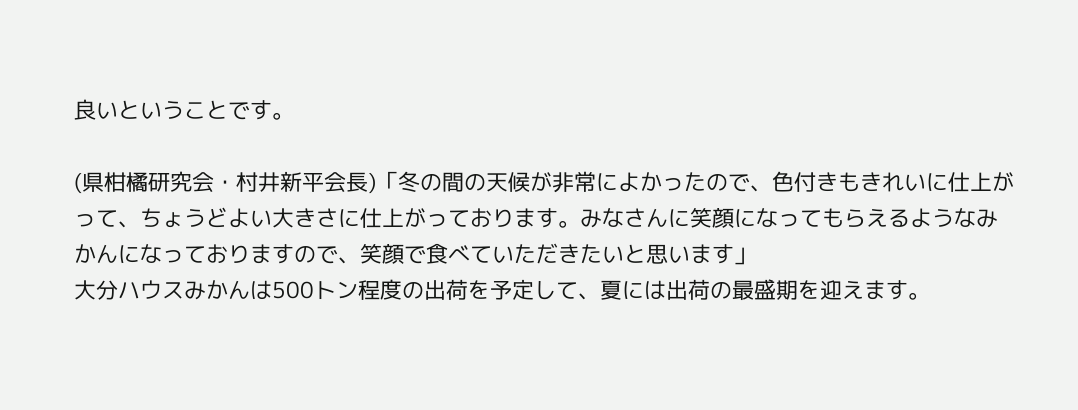良いということです。

(県柑橘研究会・村井新平会長)「冬の間の天候が非常によかったので、色付きもきれいに仕上がって、ちょうどよい大きさに仕上がっております。みなさんに笑顔になってもらえるようなみかんになっておりますので、笑顔で食べていただきたいと思います」
大分ハウスみかんは500トン程度の出荷を予定して、夏には出荷の最盛期を迎えます。